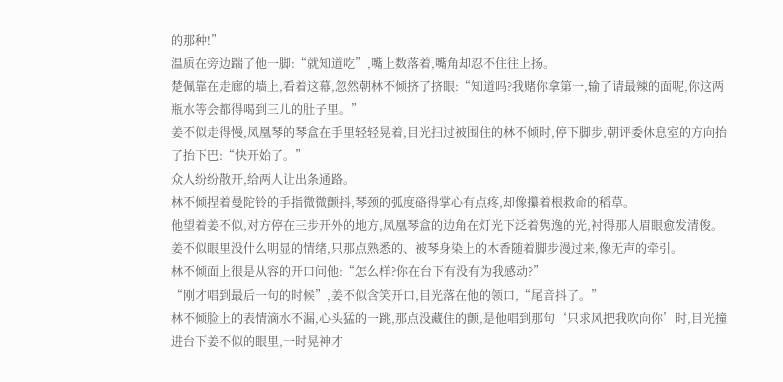的那种!”
温质在旁边踹了他一脚:“就知道吃”,嘴上数落着,嘴角却忍不住往上扬。
楚佩靠在走廊的墙上,看着这幕,忽然朝林不倾挤了挤眼:“知道吗?我赌你拿第一,输了请最辣的面呢,你这两瓶水等会都得喝到三儿的肚子里。”
姜不似走得慢,凤凰琴的琴盒在手里轻轻晃着,目光扫过被围住的林不倾时,停下脚步,朝评委休息室的方向抬了抬下巴:“快开始了。”
众人纷纷散开,给两人让出条通路。
林不倾捏着曼陀铃的手指微微颤抖,琴颈的弧度硌得掌心有点疼,却像攥着根救命的稻草。
他望着姜不似,对方停在三步开外的地方,凤凰琴盒的边角在灯光下泛着隽逸的光,衬得那人眉眼愈发清俊。
姜不似眼里没什么明显的情绪,只那点熟悉的、被琴身染上的木香随着脚步漫过来,像无声的牵引。
林不倾面上很是从容的开口问他:“怎么样?你在台下有没有为我感动?”
“刚才唱到最后一句的时候”,姜不似含笑开口,目光落在他的领口,“尾音抖了。”
林不倾脸上的表情滴水不漏,心头猛的一跳,那点没藏住的颤,是他唱到那句‘只求风把我吹向你’时,目光撞进台下姜不似的眼里,一时晃神才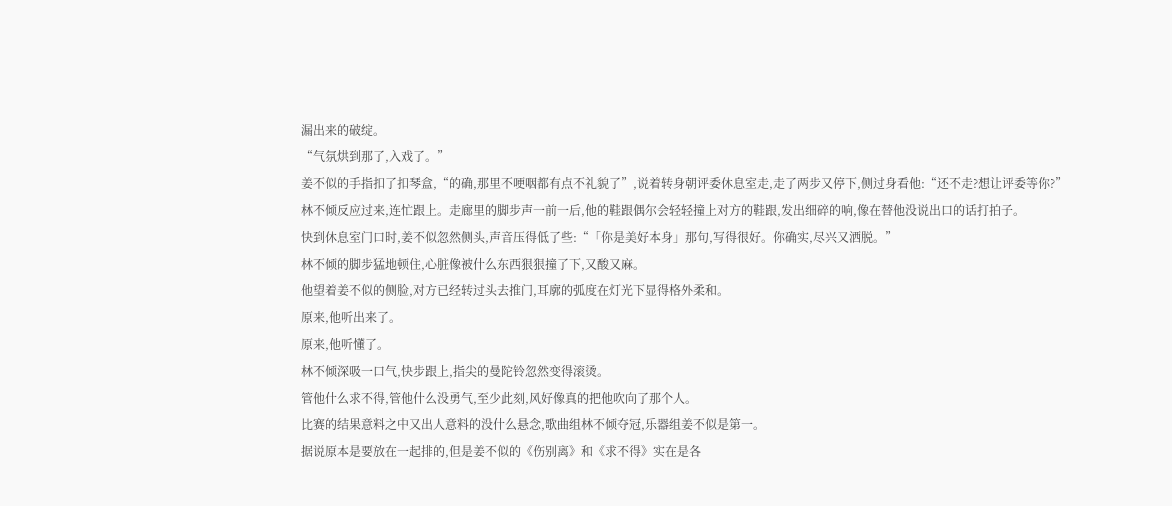漏出来的破绽。
“气氛烘到那了,入戏了。”
姜不似的手指扣了扣琴盒,“的确,那里不哽咽都有点不礼貌了”,说着转身朝评委休息室走,走了两步又停下,侧过身看他:“还不走?想让评委等你?”
林不倾反应过来,连忙跟上。走廊里的脚步声一前一后,他的鞋跟偶尔会轻轻撞上对方的鞋跟,发出细碎的响,像在替他没说出口的话打拍子。
快到休息室门口时,姜不似忽然侧头,声音压得低了些:“「你是美好本身」那句,写得很好。你确实,尽兴又洒脱。”
林不倾的脚步猛地顿住,心脏像被什么东西狠狠撞了下,又酸又麻。
他望着姜不似的侧脸,对方已经转过头去推门,耳廓的弧度在灯光下显得格外柔和。
原来,他听出来了。
原来,他听懂了。
林不倾深吸一口气,快步跟上,指尖的曼陀铃忽然变得滚烫。
管他什么求不得,管他什么没勇气,至少此刻,风好像真的把他吹向了那个人。
比赛的结果意料之中又出人意料的没什么悬念,歌曲组林不倾夺冠,乐器组姜不似是第一。
据说原本是要放在一起排的,但是姜不似的《伤别离》和《求不得》实在是各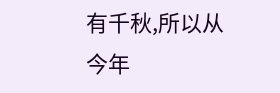有千秋,所以从今年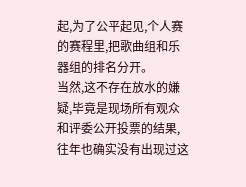起,为了公平起见,个人赛的赛程里,把歌曲组和乐器组的排名分开。
当然,这不存在放水的嫌疑,毕竟是现场所有观众和评委公开投票的结果,往年也确实没有出现过这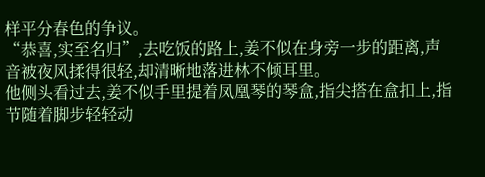样平分春色的争议。
“恭喜,实至名归”,去吃饭的路上,姜不似在身旁一步的距离,声音被夜风揉得很轻,却清晰地落进林不倾耳里。
他侧头看过去,姜不似手里提着凤凰琴的琴盒,指尖搭在盒扣上,指节随着脚步轻轻动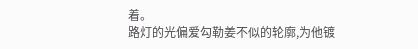着。
路灯的光偏爱勾勒姜不似的轮廓,为他镀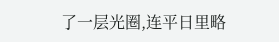了一层光圈,连平日里略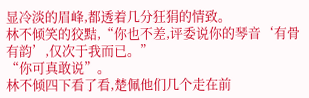显冷淡的眉峰,都透着几分狂狷的情致。
林不倾笑的狡黠,“你也不差,评委说你的琴音‘有骨有韵’,仅次于我而已。”
“你可真敢说”。
林不倾四下看了看,楚佩他们几个走在前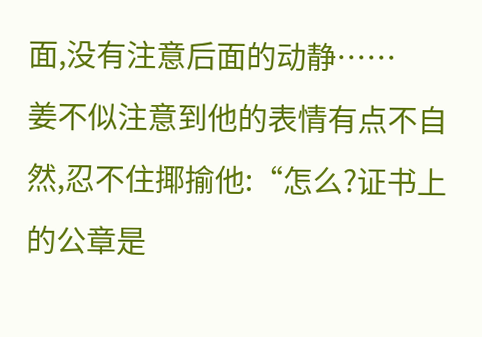面,没有注意后面的动静……
姜不似注意到他的表情有点不自然,忍不住揶揄他:“怎么?证书上的公章是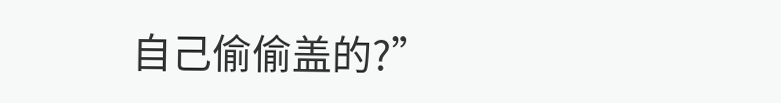自己偷偷盖的?”